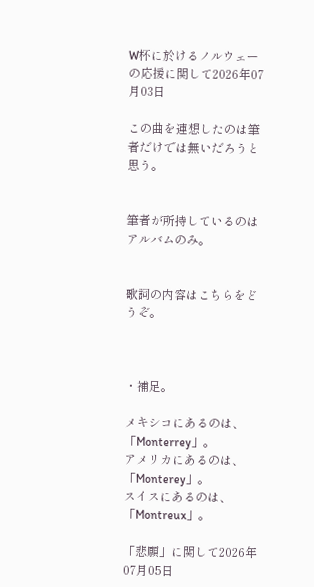W杯に於けるノルウェーの応援に関して2026年07月03日

この曲を連想したのは筆者だけでは無いだろうと思う。


筆者が所持しているのはアルバムのみ。


歌詞の内容はこちらをどうぞ。



・補足。

メキシコにあるのは、「Monterrey」。
アメリカにあるのは、「Monterey」。
スイスにあるのは、「Montreux」。

「悲願」に関して2026年07月05日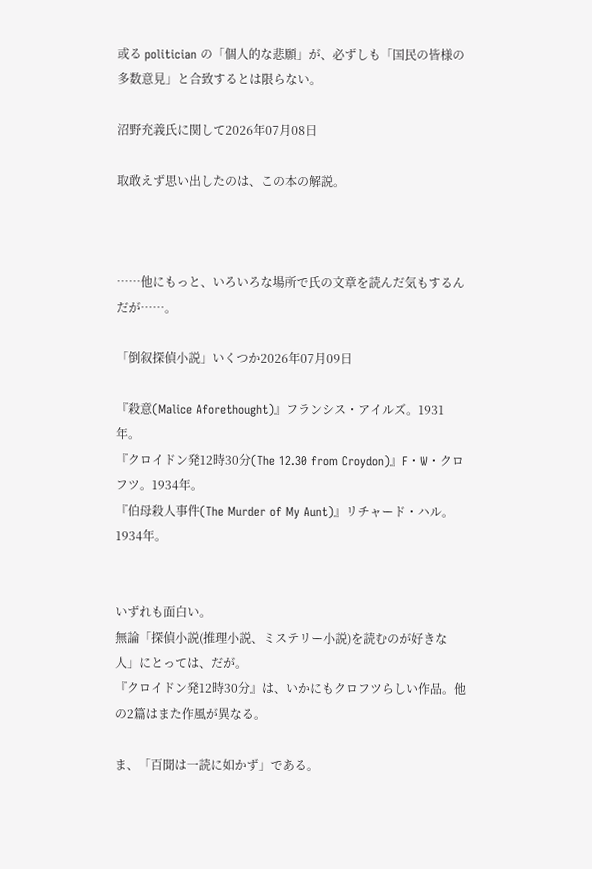或る politician の「個人的な悲願」が、必ずしも「国民の皆様の多数意見」と合致するとは限らない。

沼野充義氏に関して2026年07月08日

取敢えず思い出したのは、この本の解説。



……他にもっと、いろいろな場所で氏の文章を読んだ気もするんだが……。

「倒叙探偵小説」いくつか2026年07月09日

『殺意(Malice Aforethought)』フランシス・アイルズ。1931年。
『クロイドン発12時30分(The 12.30 from Croydon)』F・W・クロフツ。1934年。
『伯母殺人事件(The Murder of My Aunt)』リチャード・ハル。1934年。


いずれも面白い。
無論「探偵小説(推理小説、ミステリー小説)を読むのが好きな人」にとっては、だが。
『クロイドン発12時30分』は、いかにもクロフツらしい作品。他の2篇はまた作風が異なる。

ま、「百聞は一読に如かず」である。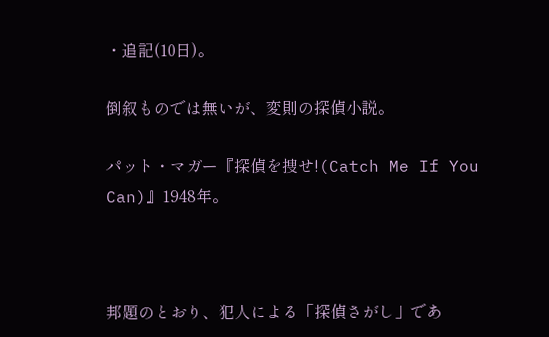・追記(10日)。

倒叙ものでは無いが、変則の探偵小説。

パット・マガー『探偵を捜せ!(Catch Me If You Can)』1948年。



邦題のとおり、犯人による「探偵さがし」であ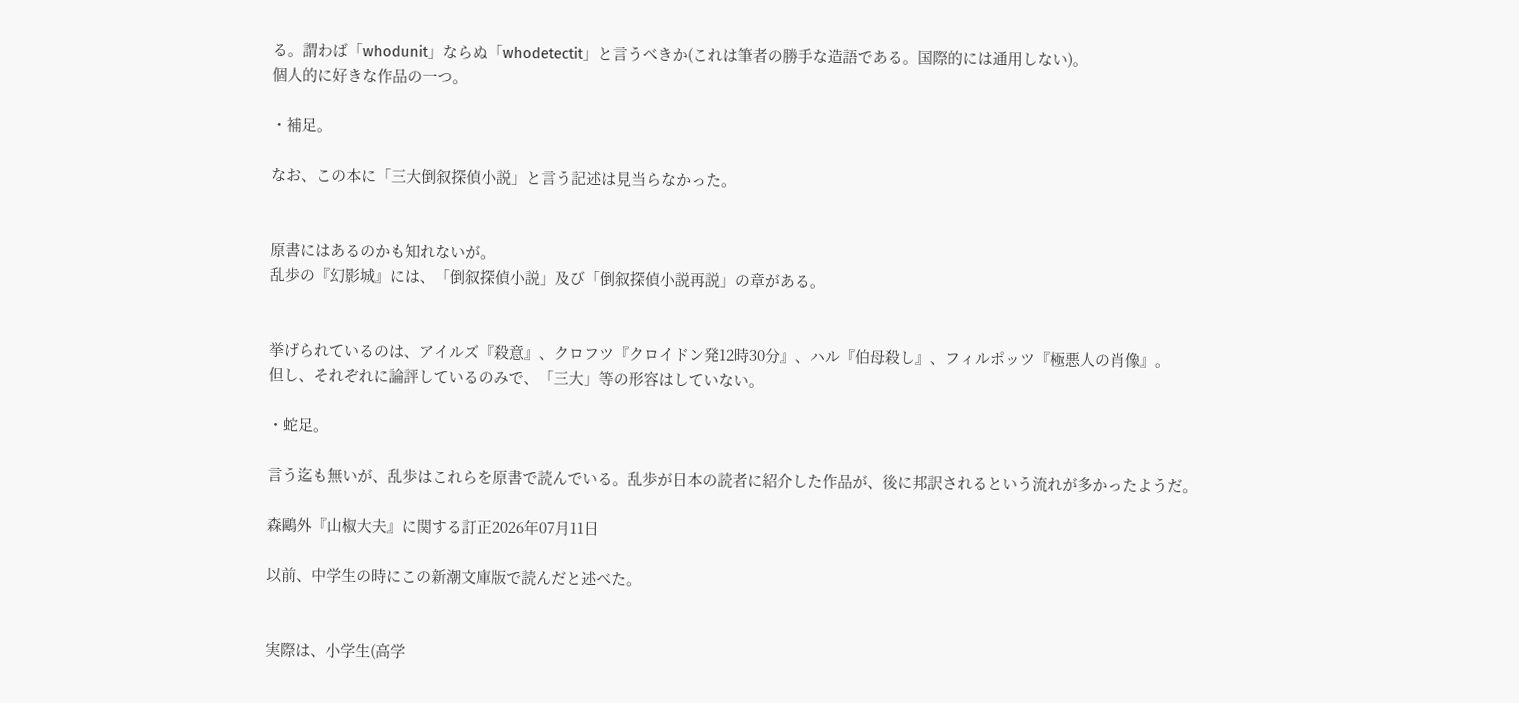る。謂わば「whodunit」ならぬ「whodetectit」と言うべきか(これは筆者の勝手な造語である。国際的には通用しない)。
個人的に好きな作品の一つ。

・補足。

なお、この本に「三大倒叙探偵小説」と言う記述は見当らなかった。


原書にはあるのかも知れないが。
乱歩の『幻影城』には、「倒叙探偵小説」及び「倒叙探偵小説再説」の章がある。


挙げられているのは、アイルズ『殺意』、クロフツ『クロイドン発12時30分』、ハル『伯母殺し』、フィルポッツ『極悪人の肖像』。
但し、それぞれに論評しているのみで、「三大」等の形容はしていない。

・蛇足。

言う迄も無いが、乱歩はこれらを原書で読んでいる。乱歩が日本の読者に紹介した作品が、後に邦訳されるという流れが多かったようだ。

森鷗外『山椒大夫』に関する訂正2026年07月11日

以前、中学生の時にこの新潮文庫版で読んだと述べた。


実際は、小学生(高学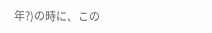年?)の時に、この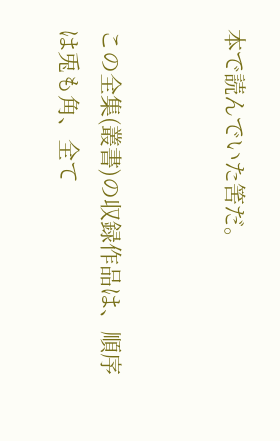本で読んでいた筈だ。


この全集(叢書)の収録作品は、順序は兎も角、全て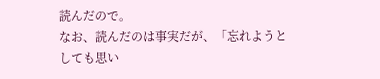読んだので。
なお、読んだのは事実だが、「忘れようとしても思い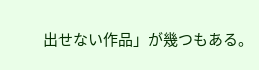出せない作品」が幾つもある。